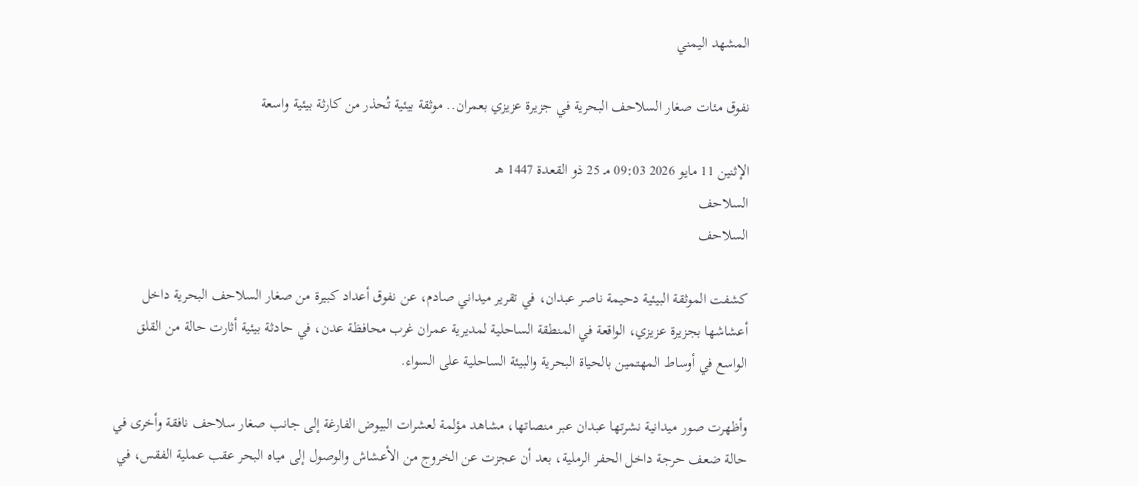المشهد اليمني

نفوق مئات صغار السلاحف البحرية في جزيرة عزيزي بعمران.. موثقة بيئية تُحذر من كارثة بيئية واسعة

الإثنين 11 مايو 2026 09:03 مـ 25 ذو القعدة 1447 هـ
السلاحف
السلاحف

كشفت الموثقة البيئية دحيمة ناصر عبدان، في تقرير ميداني صادم، عن نفوق أعداد كبيرة من صغار السلاحف البحرية داخل أعشاشها بجزيرة عزيزي، الواقعة في المنطقة الساحلية لمديرية عمران غرب محافظة عدن، في حادثة بيئية أثارت حالة من القلق الواسع في أوساط المهتمين بالحياة البحرية والبيئة الساحلية على السواء.

وأظهرت صور ميدانية نشرتها عبدان عبر منصاتها، مشاهد مؤلمة لعشرات البيوض الفارغة إلى جانب صغار سلاحف نافقة وأخرى في حالة ضعف حرجة داخل الحفر الرملية، بعد أن عجزت عن الخروج من الأعشاش والوصول إلى مياه البحر عقب عملية الفقس، في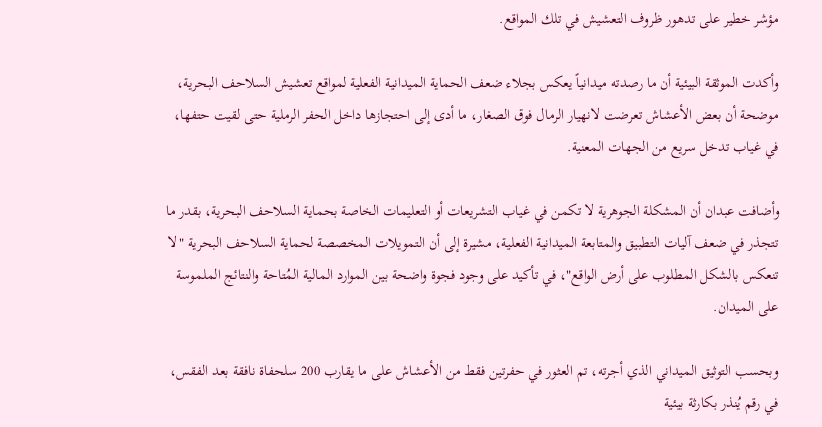مؤشر خطير على تدهور ظروف التعشيش في تلك المواقع.

وأكدت الموثقة البيئية أن ما رصدته ميدانياً يعكس بجلاء ضعف الحماية الميدانية الفعلية لمواقع تعشيش السلاحف البحرية، موضحة أن بعض الأعشاش تعرضت لانهيار الرمال فوق الصغار، ما أدى إلى احتجازها داخل الحفر الرملية حتى لقيت حتفها، في غياب تدخل سريع من الجهات المعنية.

وأضافت عبدان أن المشكلة الجوهرية لا تكمن في غياب التشريعات أو التعليمات الخاصة بحماية السلاحف البحرية، بقدر ما تتجذر في ضعف آليات التطبيق والمتابعة الميدانية الفعلية، مشيرة إلى أن التمويلات المخصصة لحماية السلاحف البحرية "لا تنعكس بالشكل المطلوب على أرض الواقع"، في تأكيد على وجود فجوة واضحة بين الموارد المالية المُتاحة والنتائج الملموسة على الميدان.

وبحسب التوثيق الميداني الذي أجرته، تم العثور في حفرتين فقط من الأعشاش على ما يقارب 200 سلحفاة نافقة بعد الفقس، في رقم يُنذر بكارثة بيئية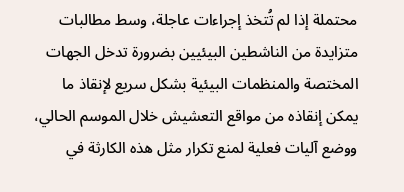محتملة إذا لم تُتخذ إجراءات عاجلة، وسط مطالبات متزايدة من الناشطين البيئيين بضرورة تدخل الجهات المختصة والمنظمات البيئية بشكل سريع لإنقاذ ما يمكن إنقاذه من مواقع التعشيش خلال الموسم الحالي، ووضع آليات فعلية لمنع تكرار مثل هذه الكارثة في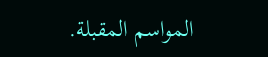المواسم المقبلة.